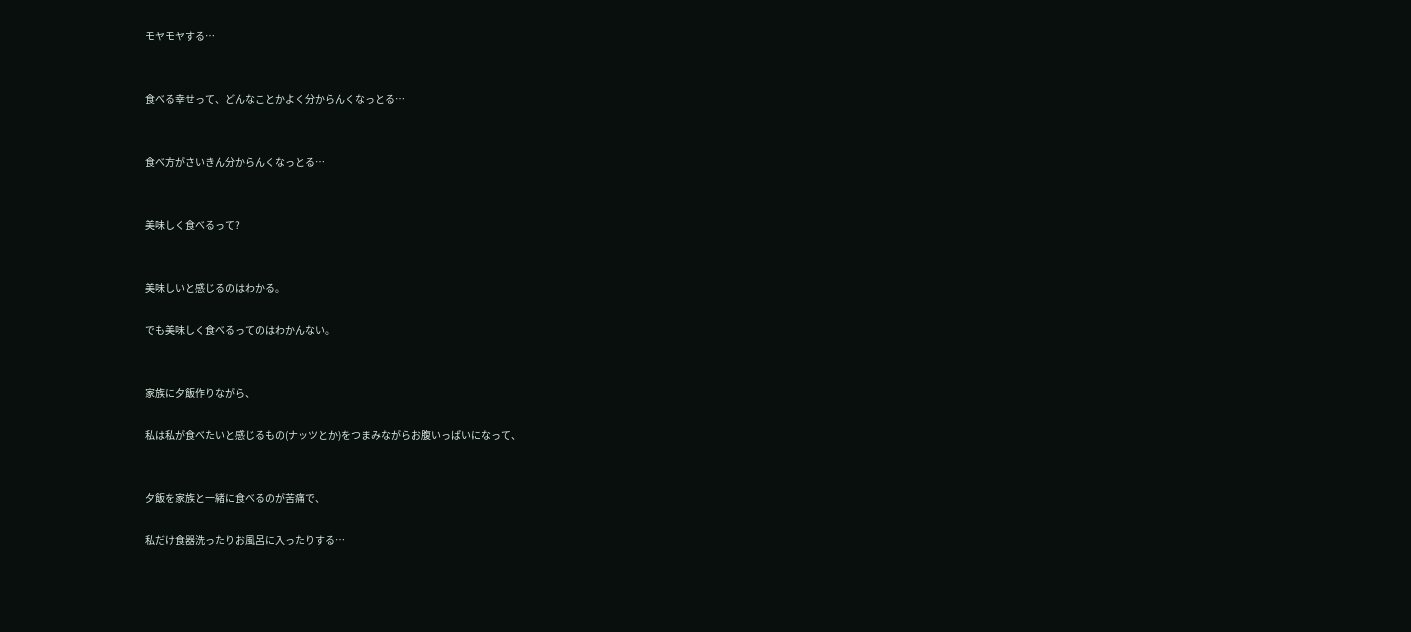モヤモヤする…


食べる幸せって、どんなことかよく分からんくなっとる…


食べ方がさいきん分からんくなっとる…


美味しく食べるって?


美味しいと感じるのはわかる。

でも美味しく食べるってのはわかんない。


家族に夕飯作りながら、

私は私が食べたいと感じるもの(ナッツとか)をつまみながらお腹いっぱいになって、


夕飯を家族と一緒に食べるのが苦痛で、

私だけ食器洗ったりお風呂に入ったりする…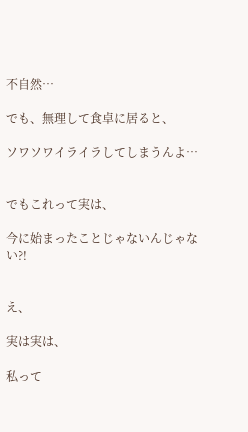不自然…

でも、無理して食卓に居ると、

ソワソワイライラしてしまうんよ…


でもこれって実は、

今に始まったことじゃないんじゃない?!


え、

実は実は、

私って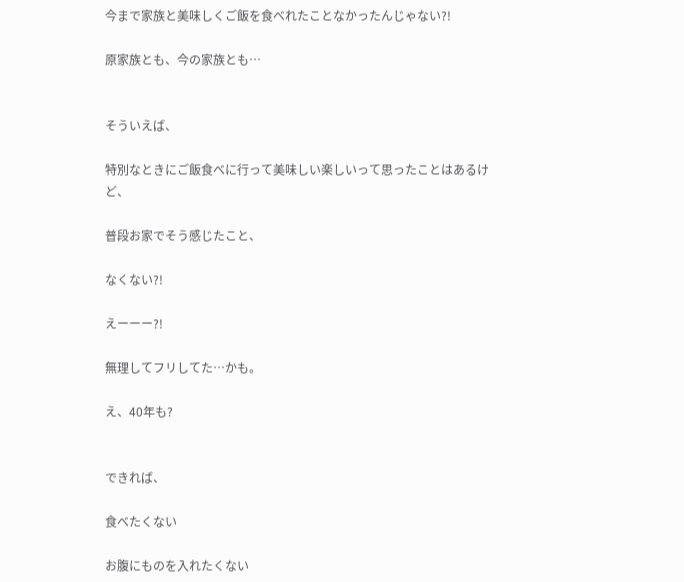今まで家族と美味しくご飯を食べれたことなかったんじゃない?!

原家族とも、今の家族とも…


そういえば、

特別なときにご飯食べに行って美味しい楽しいって思ったことはあるけど、

普段お家でそう感じたこと、

なくない?!

えーーー?!

無理してフリしてた…かも。

え、40年も?


できれば、

食べたくない

お腹にものを入れたくない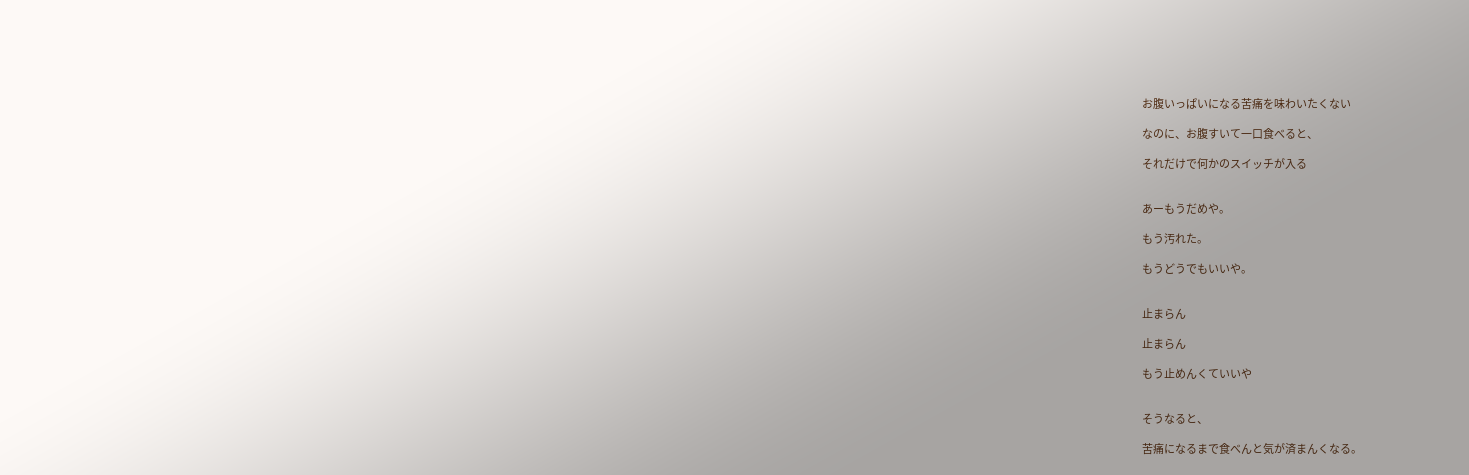お腹いっぱいになる苦痛を味わいたくない

なのに、お腹すいて一口食べると、

それだけで何かのスイッチが入る


あーもうだめや。

もう汚れた。

もうどうでもいいや。


止まらん

止まらん

もう止めんくていいや


そうなると、

苦痛になるまで食べんと気が済まんくなる。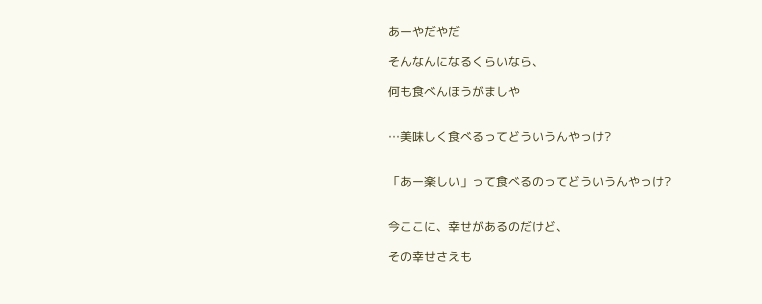あーやだやだ

そんなんになるくらいなら、

何も食べんほうがましや


…美味しく食べるってどういうんやっけ?


「あー楽しい」って食べるのってどういうんやっけ?


今ここに、幸せがあるのだけど、

その幸せさえも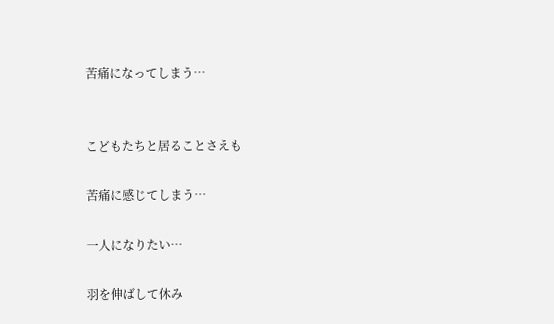苦痛になってしまう…


こどもたちと居ることさえも

苦痛に感じてしまう…

一人になりたい…

羽を伸ばして休み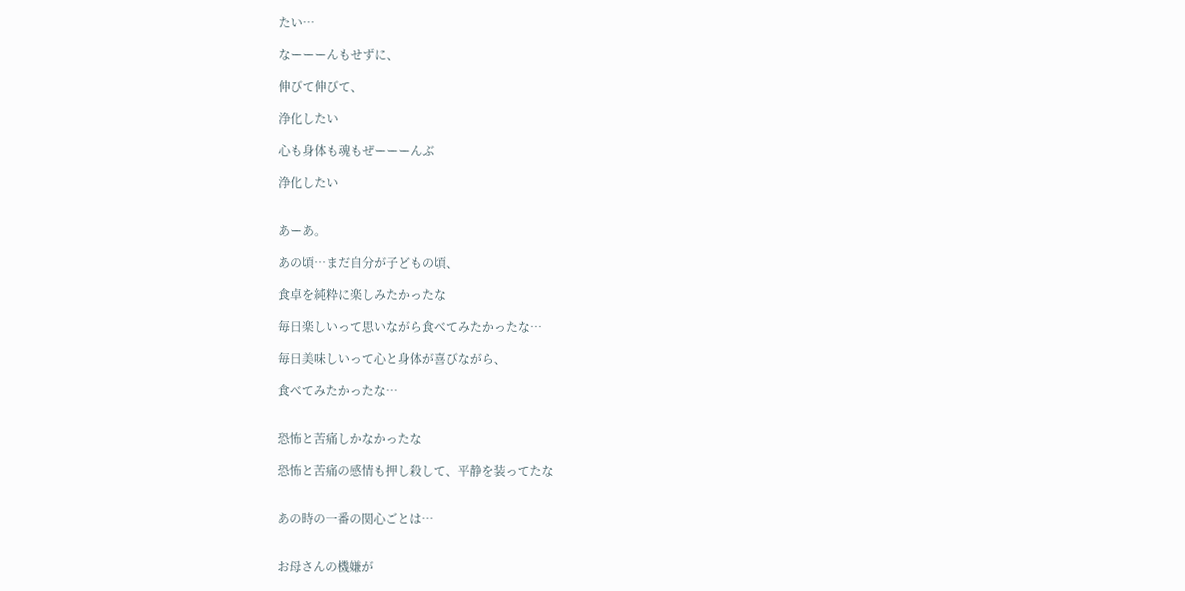たい…

なーーーんもせずに、

伸びて伸びて、

浄化したい

心も身体も魂もぜーーーんぶ

浄化したい


あーあ。

あの頃…まだ自分が子どもの頃、

食卓を純粋に楽しみたかったな

毎日楽しいって思いながら食べてみたかったな…

毎日美味しいって心と身体が喜びながら、

食べてみたかったな…


恐怖と苦痛しかなかったな

恐怖と苦痛の感情も押し殺して、平静を装ってたな


あの時の一番の関心ごとは…


お母さんの機嫌が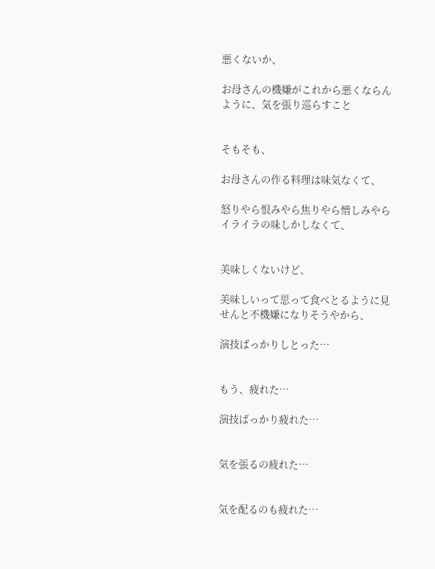悪くないか、

お母さんの機嫌がこれから悪くならんように、気を張り巡らすこと


そもそも、

お母さんの作る料理は味気なくて、

怒りやら恨みやら焦りやら憎しみやらイライラの味しかしなくて、


美味しくないけど、

美味しいって思って食べとるように見せんと不機嫌になりそうやから、

演技ばっかりしとった…


もう、疲れた…

演技ばっかり疲れた…


気を張るの疲れた…


気を配るのも疲れた…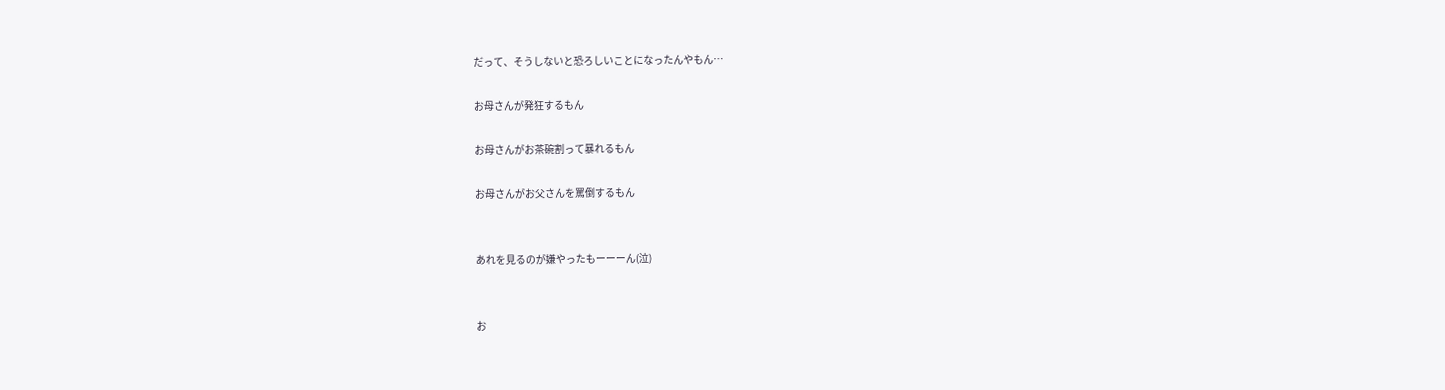だって、そうしないと恐ろしいことになったんやもん…

お母さんが発狂するもん

お母さんがお茶碗割って暴れるもん

お母さんがお父さんを罵倒するもん


あれを見るのが嫌やったもーーーん(泣)


お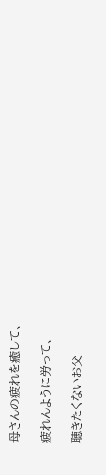母さんの疲れを癒して、

疲れんように労って、

聴きたくないお父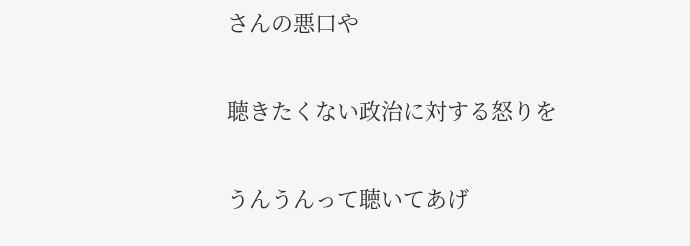さんの悪口や

聴きたくない政治に対する怒りを

うんうんって聴いてあげ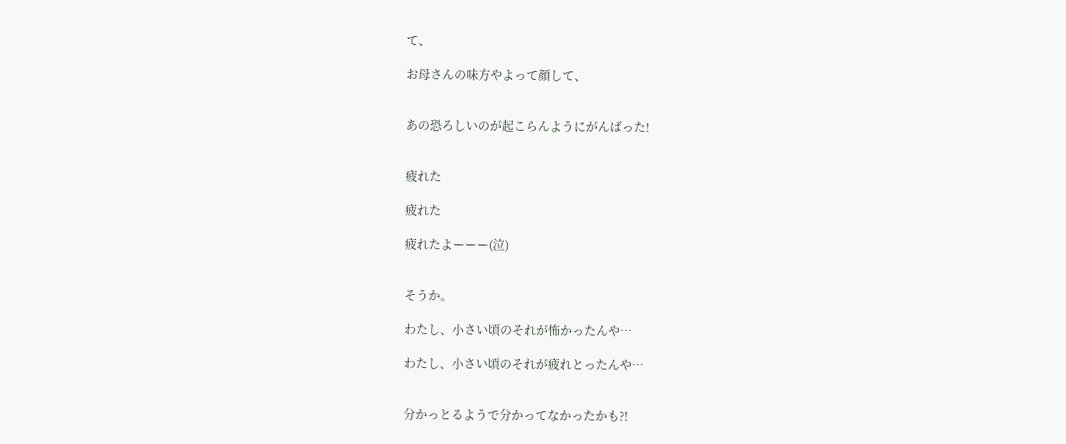て、

お母さんの味方やよって顔して、


あの恐ろしいのが起こらんようにがんばった!


疲れた

疲れた

疲れたよーーー(泣)


そうか。

わたし、小さい頃のそれが怖かったんや…

わたし、小さい頃のそれが疲れとったんや…


分かっとるようで分かってなかったかも?!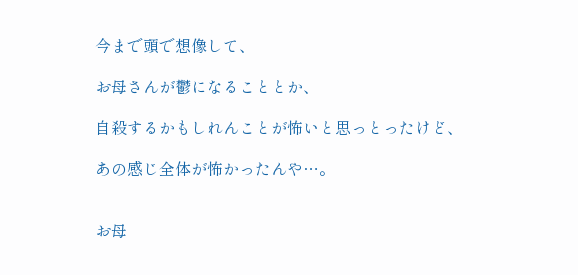今まで頭で想像して、

お母さんが鬱になることとか、

自殺するかもしれんことが怖いと思っとったけど、

あの感じ全体が怖かったんや…。


お母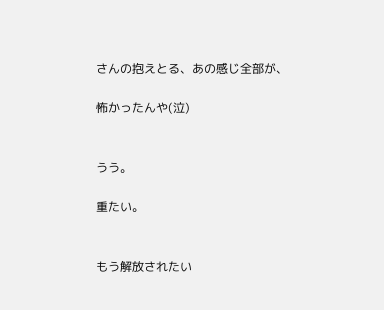さんの抱えとる、あの感じ全部が、

怖かったんや(泣)


うう。

重たい。


もう解放されたい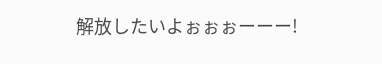解放したいよぉぉぉーーー!